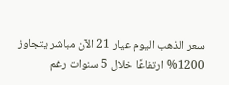سعر الذهب اليوم عيار 21 الآن مباشر يتجاوز 1200% ارتفاعًا خلال 5 سنوات رغم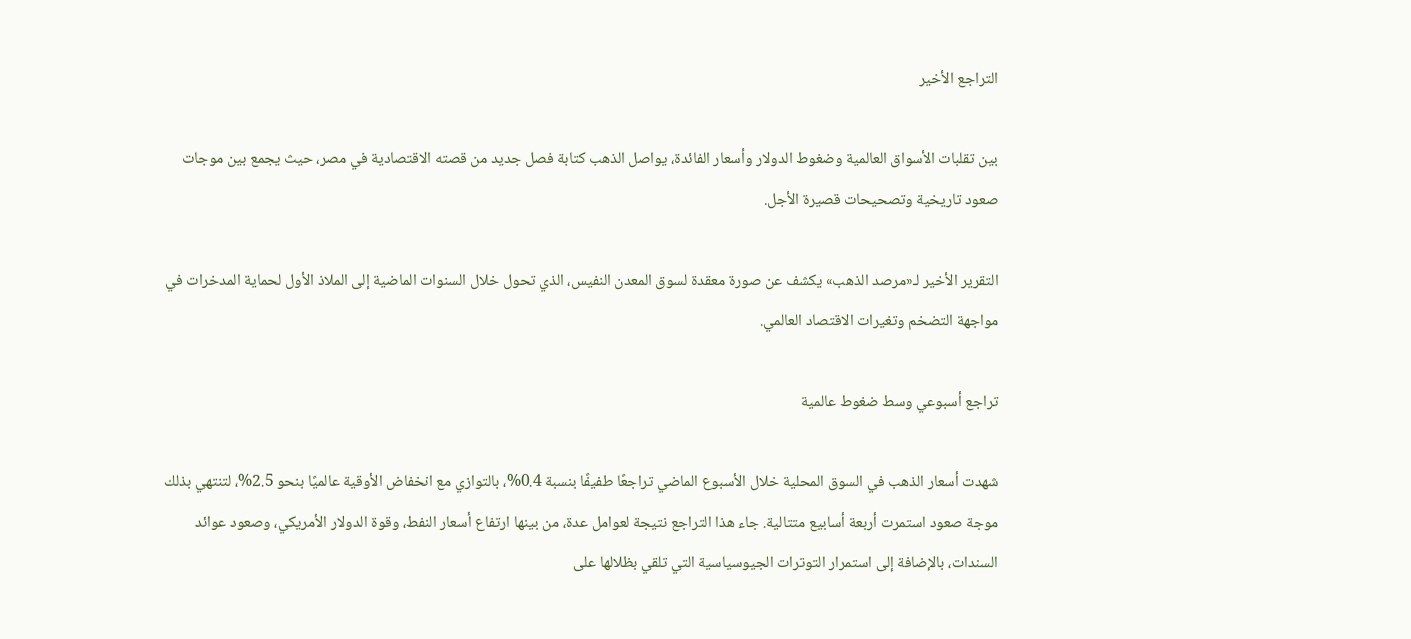التراجع الأخير

بين تقلبات الأسواق العالمية وضغوط الدولار وأسعار الفائدة، يواصل الذهب كتابة فصل جديد من قصته الاقتصادية في مصر، حيث يجمع بين موجات صعود تاريخية وتصحيحات قصيرة الأجل.

التقرير الأخير لـ«مرصد الذهب» يكشف عن صورة معقدة لسوق المعدن النفيس، الذي تحول خلال السنوات الماضية إلى الملاذ الأول لحماية المدخرات في مواجهة التضخم وتغيرات الاقتصاد العالمي.

تراجع أسبوعي وسط ضغوط عالمية

شهدت أسعار الذهب في السوق المحلية خلال الأسبوع الماضي تراجعًا طفيفًا بنسبة 0.4%، بالتوازي مع انخفاض الأوقية عالميًا بنحو 2.5%، لتنتهي بذلك موجة صعود استمرت أربعة أسابيع متتالية. جاء هذا التراجع نتيجة لعوامل عدة، من بينها ارتفاع أسعار النفط، وقوة الدولار الأمريكي، وصعود عوائد السندات، بالإضافة إلى استمرار التوترات الجيوسياسية التي تلقي بظلالها على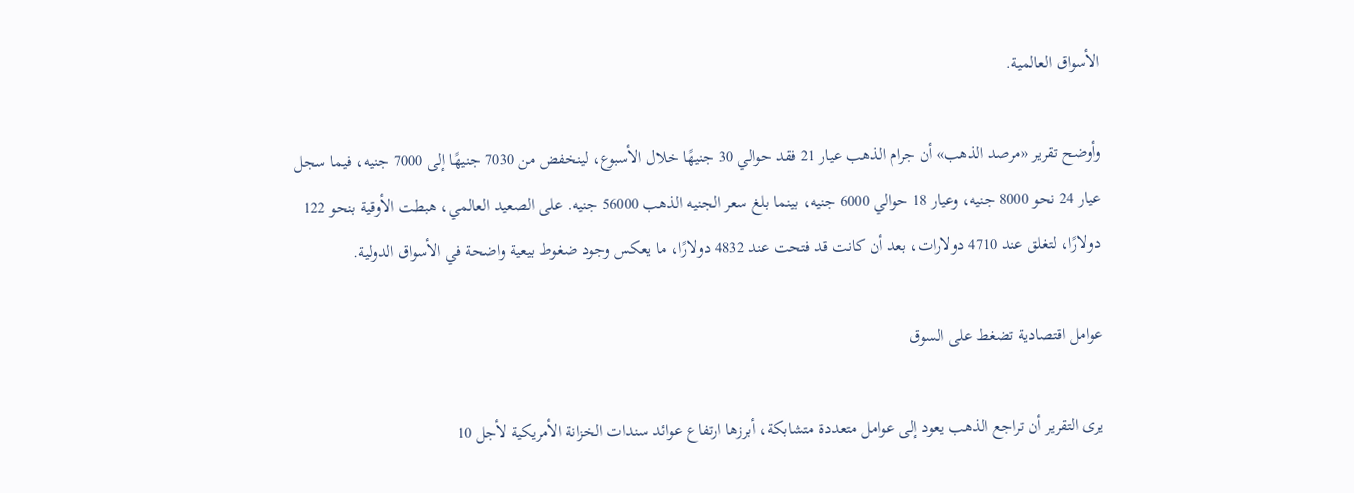الأسواق العالمية.

وأوضح تقرير «مرصد الذهب» أن جرام الذهب عيار 21 فقد حوالي 30 جنيهًا خلال الأسبوع، لينخفض من 7030 جنيهًا إلى 7000 جنيه، فيما سجل عيار 24 نحو 8000 جنيه، وعيار 18 حوالي 6000 جنيه، بينما بلغ سعر الجنيه الذهب 56000 جنيه. على الصعيد العالمي، هبطت الأوقية بنحو 122 دولارًا، لتغلق عند 4710 دولارات، بعد أن كانت قد فتحت عند 4832 دولارًا، ما يعكس وجود ضغوط بيعية واضحة في الأسواق الدولية.

عوامل اقتصادية تضغط على السوق

يرى التقرير أن تراجع الذهب يعود إلى عوامل متعددة متشابكة، أبرزها ارتفاع عوائد سندات الخزانة الأمريكية لأجل 10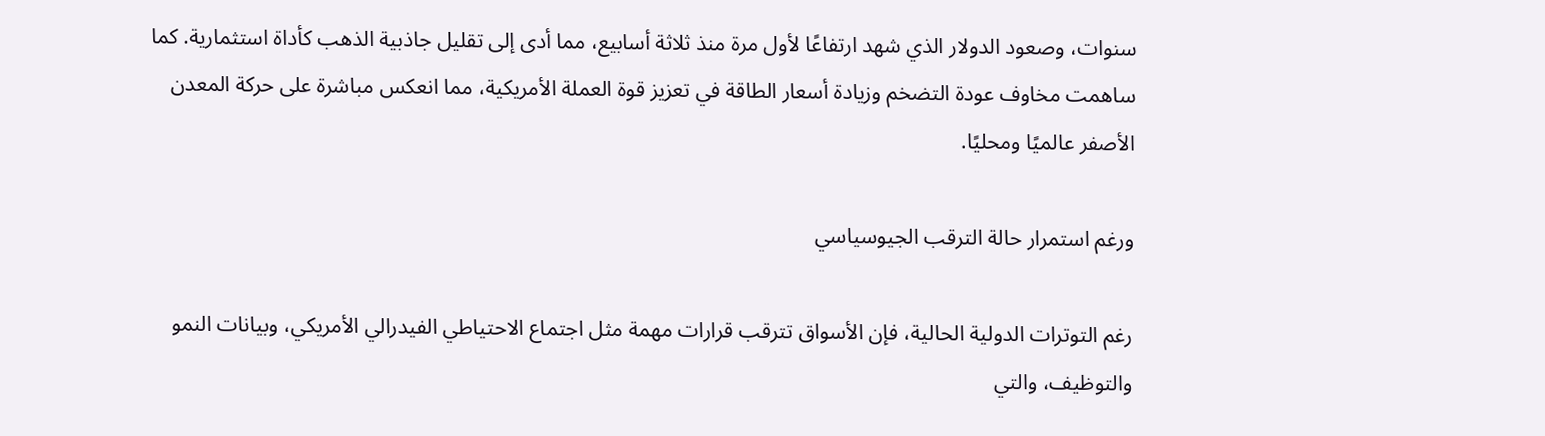سنوات، وصعود الدولار الذي شهد ارتفاعًا لأول مرة منذ ثلاثة أسابيع، مما أدى إلى تقليل جاذبية الذهب كأداة استثمارية. كما ساهمت مخاوف عودة التضخم وزيادة أسعار الطاقة في تعزيز قوة العملة الأمريكية، مما انعكس مباشرة على حركة المعدن الأصفر عالميًا ومحليًا.

ورغم استمرار حالة الترقب الجيوسياسي

رغم التوترات الدولية الحالية، فإن الأسواق تترقب قرارات مهمة مثل اجتماع الاحتياطي الفيدرالي الأمريكي، وبيانات النمو والتوظيف، والتي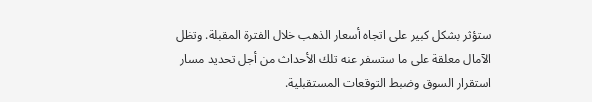ستؤثر بشكل كبير على اتجاه أسعار الذهب خلال الفترة المقبلة. وتظل الآمال معلقة على ما ستسفر عنه تلك الأحداث من أجل تحديد مسار استقرار السوق وضبط التوقعات المستقبلية.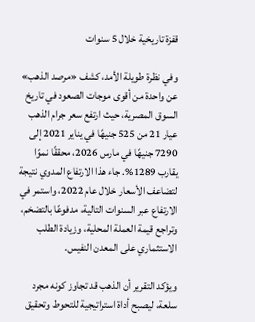قفزة تاريخية خلال 5 سنوات

وفي نظرة طويلة الأمد، كشف «مرصد الذهب» عن واحدة من أقوى موجات الصعود في تاريخ السوق المصرية، حيث ارتفع سعر جرام الذهب عيار 21 من 525 جنيهًا في يناير 2021 إلى 7290 جنيهًا في مارس 2026، محققًا نموًا يقارب 1289%. جاء هذا الارتفاع المدوي نتيجة لتضاعف الأسعار خلال عام 2022، واستمر في الارتفاع عبر السنوات التالية، مدفوعًا بالتضخم، وتراجع قيمة العملة المحلية، وزيادة الطلب الاستثماري على المعدن النفيس.

ويؤكد التقرير أن الذهب قد تجاوز كونه مجرد سلعة، ليصبح أداة استراتيجية للتحوط وتحقيق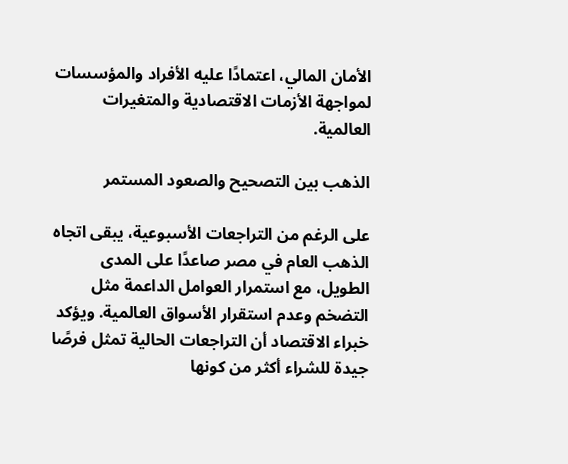الأمان المالي، اعتمادًا عليه الأفراد والمؤسسات لمواجهة الأزمات الاقتصادية والمتغيرات العالمية.

الذهب بين التصحيح والصعود المستمر

على الرغم من التراجعات الأسبوعية، يبقى اتجاه الذهب العام في مصر صاعدًا على المدى الطويل، مع استمرار العوامل الداعمة مثل التضخم وعدم استقرار الأسواق العالمية. ويؤكد خبراء الاقتصاد أن التراجعات الحالية تمثل فرصًا جيدة للشراء أكثر من كونها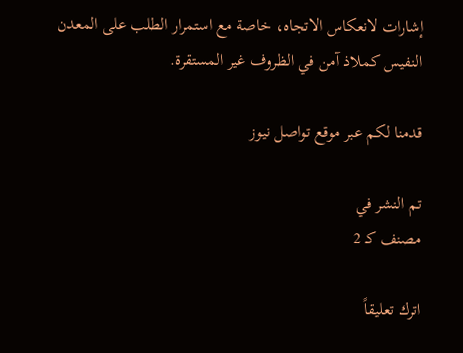إشارات لانعكاس الاتجاه، خاصة مع استمرار الطلب على المعدن النفيس كملاذ آمن في الظروف غير المستقرة.

قدمنا لكم عبر موقع تواصل نيوز

تم النشر في
مصنف كـ 2

اترك تعليقاً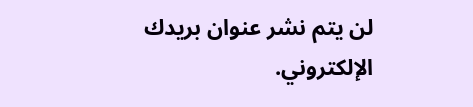لن يتم نشر عنوان بريدك الإلكتروني.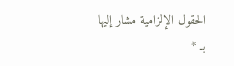الحقول الإلزامية مشار إليها بـ *